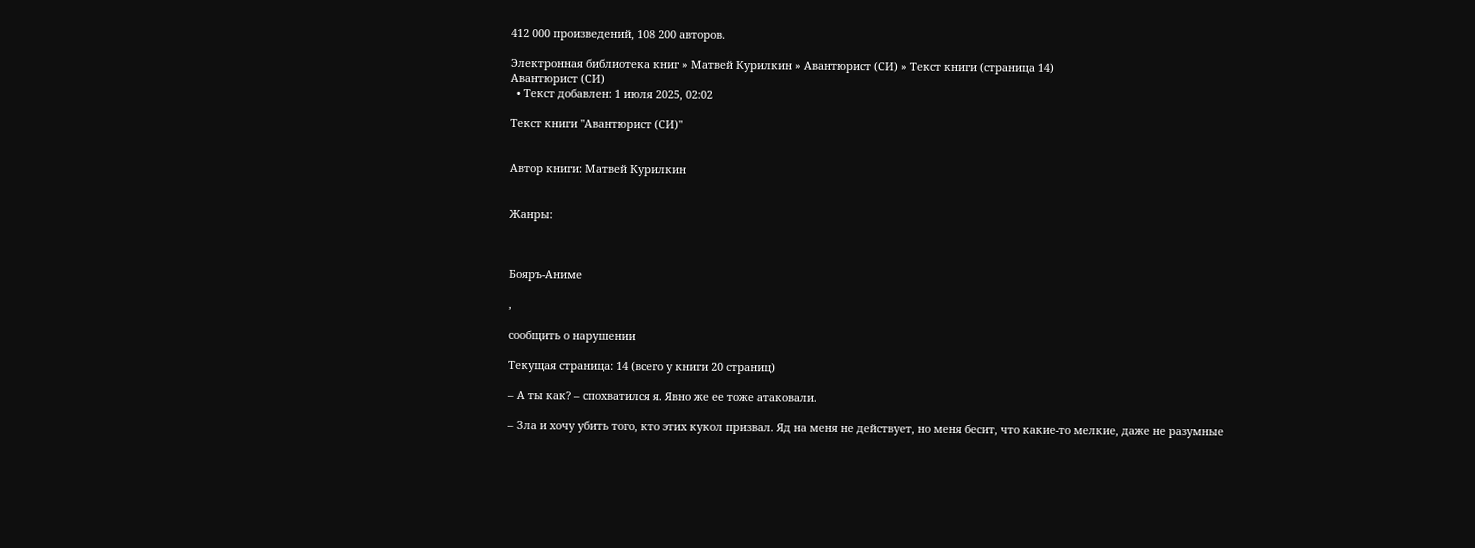412 000 произведений, 108 200 авторов.

Электронная библиотека книг » Матвей Курилкин » Авантюрист (СИ) » Текст книги (страница 14)
Авантюрист (СИ)
  • Текст добавлен: 1 июля 2025, 02:02

Текст книги "Авантюрист (СИ)"


Автор книги: Матвей Курилкин


Жанры:



Бояръ-Аниме

,

сообщить о нарушении

Текущая страница: 14 (всего у книги 20 страниц)

– А ты как? – спохватился я. Явно же ее тоже атаковали.

– Зла и хочу убить того, кто этих кукол призвал. Яд на меня не действует, но меня бесит, что какие-то мелкие, даже не разумные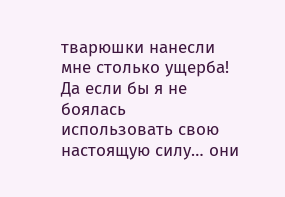тварюшки нанесли мне столько ущерба! Да если бы я не боялась использовать свою настоящую силу… они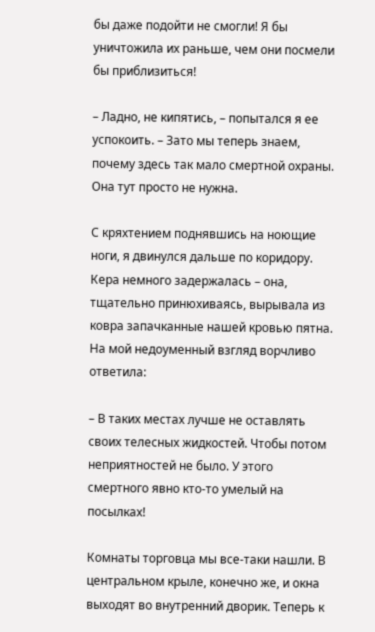бы даже подойти не смогли! Я бы уничтожила их раньше, чем они посмели бы приблизиться!

– Ладно, не кипятись, – попытался я ее успокоить. – Зато мы теперь знаем, почему здесь так мало смертной охраны. Она тут просто не нужна.

С кряхтением поднявшись на ноющие ноги, я двинулся дальше по коридору. Кера немного задержалась – она, тщательно принюхиваясь, вырывала из ковра запачканные нашей кровью пятна. На мой недоуменный взгляд ворчливо ответила:

– В таких местах лучше не оставлять своих телесных жидкостей. Чтобы потом неприятностей не было. У этого смертного явно кто-то умелый на посылках!

Комнаты торговца мы все-таки нашли. В центральном крыле, конечно же, и окна выходят во внутренний дворик. Теперь к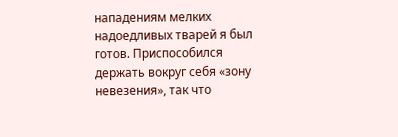нападениям мелких надоедливых тварей я был готов. Приспособился держать вокруг себя «зону невезения», так что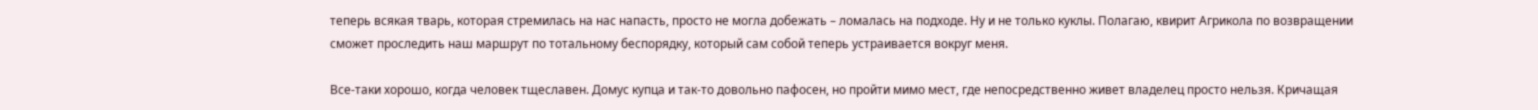теперь всякая тварь, которая стремилась на нас напасть, просто не могла добежать – ломалась на подходе. Ну и не только куклы. Полагаю, квирит Агрикола по возвращении сможет проследить наш маршрут по тотальному беспорядку, который сам собой теперь устраивается вокруг меня.

Все-таки хорошо, когда человек тщеславен. Домус купца и так-то довольно пафосен, но пройти мимо мест, где непосредственно живет владелец просто нельзя. Кричащая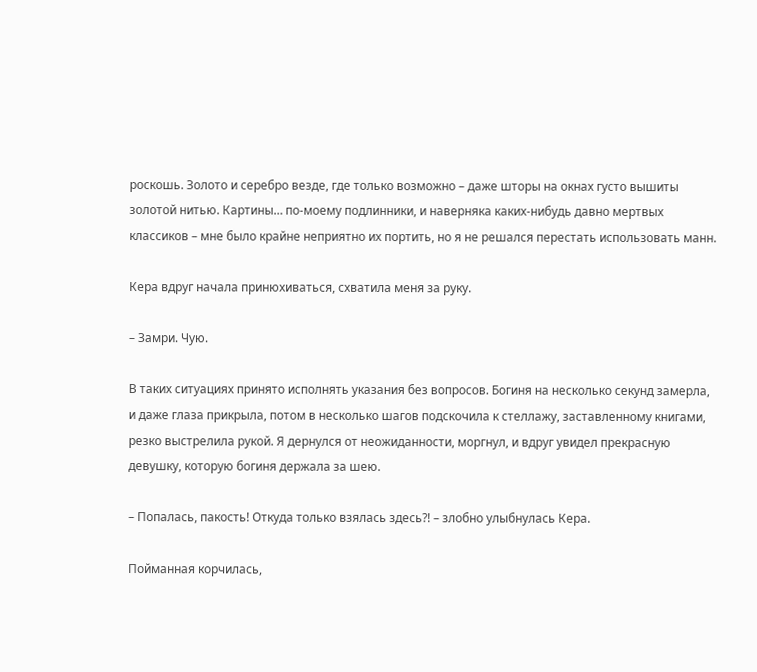роскошь. Золото и серебро везде, где только возможно – даже шторы на окнах густо вышиты золотой нитью. Картины… по-моему подлинники, и наверняка каких-нибудь давно мертвых классиков – мне было крайне неприятно их портить, но я не решался перестать использовать манн.

Кера вдруг начала принюхиваться, схватила меня за руку.

– Замри. Чую.

В таких ситуациях принято исполнять указания без вопросов. Богиня на несколько секунд замерла, и даже глаза прикрыла, потом в несколько шагов подскочила к стеллажу, заставленному книгами, резко выстрелила рукой. Я дернулся от неожиданности, моргнул, и вдруг увидел прекрасную девушку, которую богиня держала за шею.

– Попалась, пакость! Откуда только взялась здесь⁈ – злобно улыбнулась Кера.

Пойманная корчилась,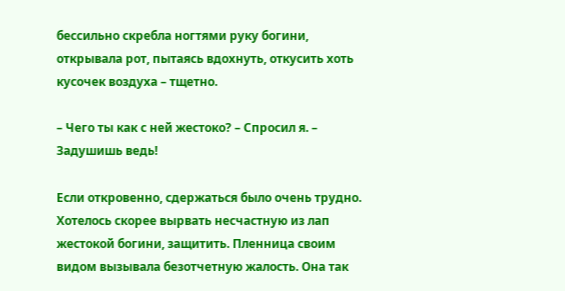бессильно скребла ногтями руку богини, открывала рот, пытаясь вдохнуть, откусить хоть кусочек воздуха – тщетно.

– Чего ты как с ней жестоко? – Спросил я. – Задушишь ведь!

Если откровенно, сдержаться было очень трудно. Хотелось скорее вырвать несчастную из лап жестокой богини, защитить. Пленница своим видом вызывала безотчетную жалость. Она так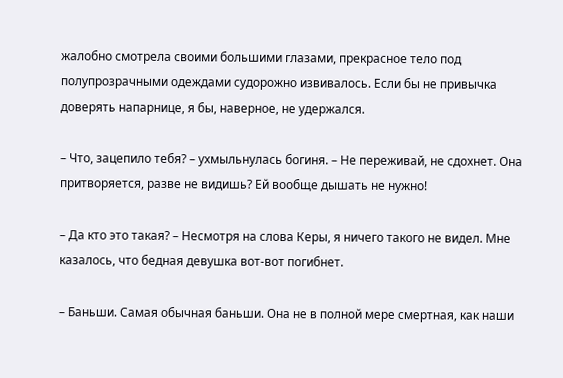жалобно смотрела своими большими глазами, прекрасное тело под полупрозрачными одеждами судорожно извивалось. Если бы не привычка доверять напарнице, я бы, наверное, не удержался.

– Что, зацепило тебя? – ухмыльнулась богиня. – Не переживай, не сдохнет. Она притворяется, разве не видишь? Ей вообще дышать не нужно!

– Да кто это такая? – Несмотря на слова Керы, я ничего такого не видел. Мне казалось, что бедная девушка вот-вот погибнет.

– Баньши. Самая обычная баньши. Она не в полной мере смертная, как наши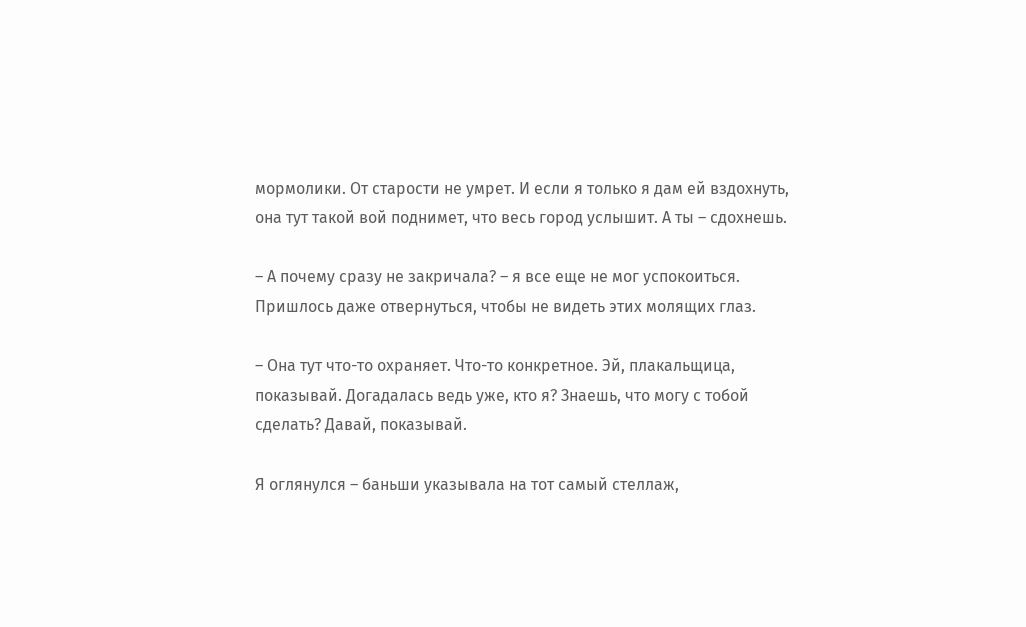мормолики. От старости не умрет. И если я только я дам ей вздохнуть, она тут такой вой поднимет, что весь город услышит. А ты – сдохнешь.

– А почему сразу не закричала? – я все еще не мог успокоиться. Пришлось даже отвернуться, чтобы не видеть этих молящих глаз.

– Она тут что-то охраняет. Что-то конкретное. Эй, плакальщица, показывай. Догадалась ведь уже, кто я? Знаешь, что могу с тобой сделать? Давай, показывай.

Я оглянулся – баньши указывала на тот самый стеллаж,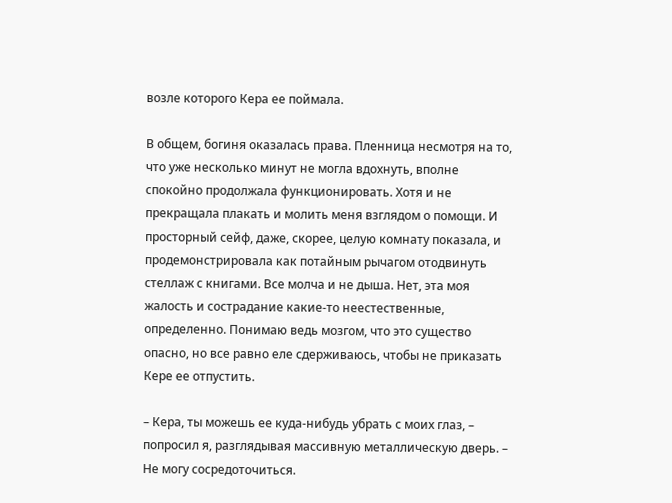возле которого Кера ее поймала.

В общем, богиня оказалась права. Пленница несмотря на то, что уже несколько минут не могла вдохнуть, вполне спокойно продолжала функционировать. Хотя и не прекращала плакать и молить меня взглядом о помощи. И просторный сейф, даже, скорее, целую комнату показала, и продемонстрировала как потайным рычагом отодвинуть стеллаж с книгами. Все молча и не дыша. Нет, эта моя жалость и сострадание какие-то неестественные, определенно. Понимаю ведь мозгом, что это существо опасно, но все равно еле сдерживаюсь, чтобы не приказать Кере ее отпустить.

– Кера, ты можешь ее куда-нибудь убрать с моих глаз, – попросил я, разглядывая массивную металлическую дверь. – Не могу сосредоточиться.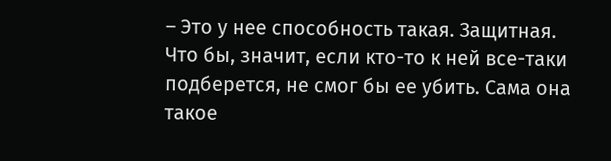– Это у нее способность такая. Защитная. Что бы, значит, если кто-то к ней все-таки подберется, не смог бы ее убить. Сама она такое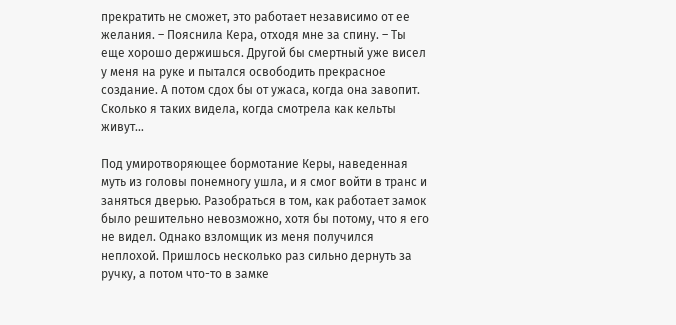прекратить не сможет, это работает независимо от ее желания. – Пояснила Кера, отходя мне за спину. – Ты еще хорошо держишься. Другой бы смертный уже висел у меня на руке и пытался освободить прекрасное создание. А потом сдох бы от ужаса, когда она завопит. Сколько я таких видела, когда смотрела как кельты живут…

Под умиротворяющее бормотание Керы, наведенная муть из головы понемногу ушла, и я смог войти в транс и заняться дверью. Разобраться в том, как работает замок было решительно невозможно, хотя бы потому, что я его не видел. Однако взломщик из меня получился неплохой. Пришлось несколько раз сильно дернуть за ручку, а потом что-то в замке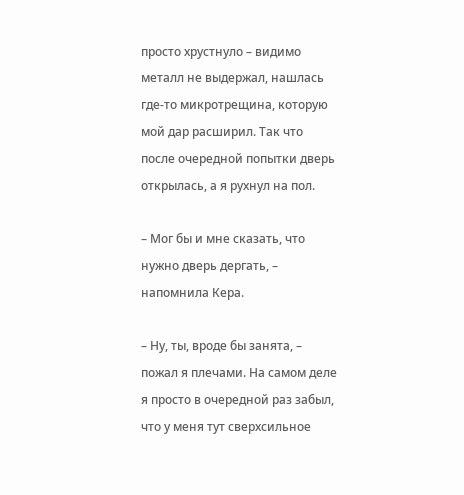просто хрустнуло – видимо металл не выдержал, нашлась где-то микротрещина, которую мой дар расширил. Так что после очередной попытки дверь открылась, а я рухнул на пол.

– Мог бы и мне сказать, что нужно дверь дергать, – напомнила Кера.

– Ну, ты, вроде бы занята, – пожал я плечами. На самом деле я просто в очередной раз забыл, что у меня тут сверхсильное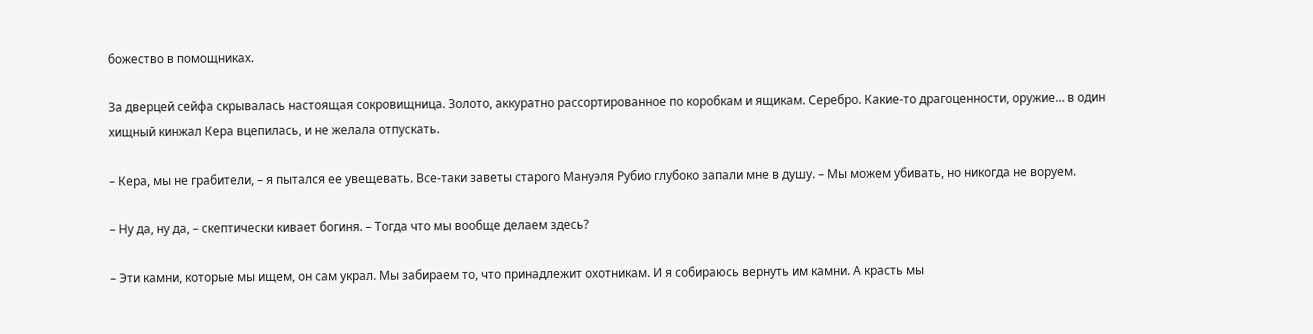божество в помощниках.

За дверцей сейфа скрывалась настоящая сокровищница. Золото, аккуратно рассортированное по коробкам и ящикам. Серебро. Какие-то драгоценности, оружие… в один хищный кинжал Кера вцепилась, и не желала отпускать.

– Кера, мы не грабители, – я пытался ее увещевать. Все-таки заветы старого Мануэля Рубио глубоко запали мне в душу. – Мы можем убивать, но никогда не воруем.

– Ну да, ну да, – скептически кивает богиня. – Тогда что мы вообще делаем здесь?

– Эти камни, которые мы ищем, он сам украл. Мы забираем то, что принадлежит охотникам. И я собираюсь вернуть им камни. А красть мы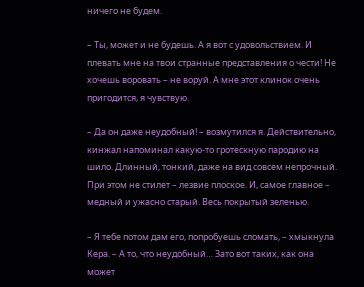ничего не будем.

– Ты, может и не будешь. А я вот с удовольствием. И плевать мне на твои странные представления о чести! Не хочешь воровать – не воруй. А мне этот клинок очень пригодится, я чувствую.

– Да он даже неудобный! – возмутился я. Действительно, кинжал напоминал какую-то гротескную пародию на шило. Длинный, тонкий, даже на вид совсем непрочный. При этом не стилет – лезвие плоское. И, самое главное – медный и ужасно старый. Весь покрытый зеленью.

– Я тебе потом дам его, попробуешь сломать, – хмыкнула Кера. – А то, что неудобный… Зато вот таких, как она может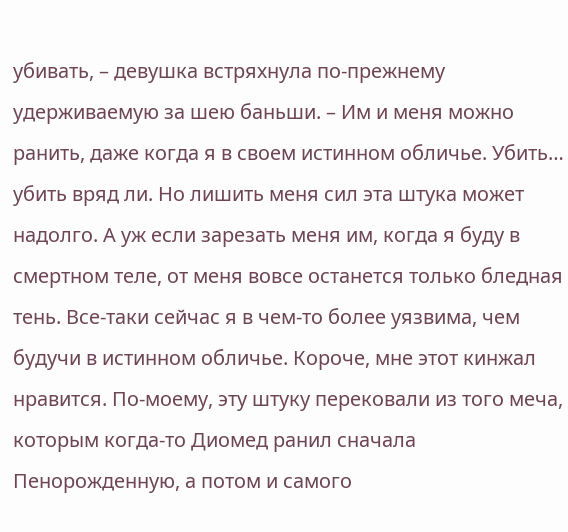убивать, – девушка встряхнула по-прежнему удерживаемую за шею баньши. – Им и меня можно ранить, даже когда я в своем истинном обличье. Убить… убить вряд ли. Но лишить меня сил эта штука может надолго. А уж если зарезать меня им, когда я буду в смертном теле, от меня вовсе останется только бледная тень. Все-таки сейчас я в чем-то более уязвима, чем будучи в истинном обличье. Короче, мне этот кинжал нравится. По-моему, эту штуку перековали из того меча, которым когда-то Диомед ранил сначала Пенорожденную, а потом и самого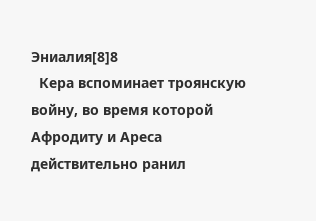Эниалия[8]8
  Кера вспоминает троянскую войну, во время которой Афродиту и Ареса действительно ранил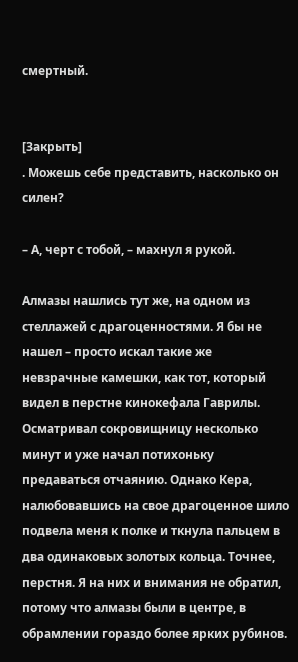смертный.


[Закрыть]
. Можешь себе представить, насколько он силен?

– А, черт с тобой, – махнул я рукой.

Алмазы нашлись тут же, на одном из стеллажей с драгоценностями. Я бы не нашел – просто искал такие же невзрачные камешки, как тот, который видел в перстне кинокефала Гаврилы. Осматривал сокровищницу несколько минут и уже начал потихоньку предаваться отчаянию. Однако Кера, налюбовавшись на свое драгоценное шило подвела меня к полке и ткнула пальцем в два одинаковых золотых кольца. Точнее, перстня. Я на них и внимания не обратил, потому что алмазы были в центре, в обрамлении гораздо более ярких рубинов.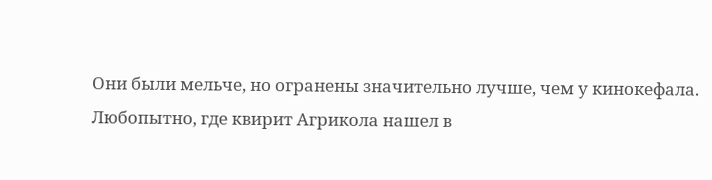Они были мельче, но огранены значительно лучше, чем у кинокефала. Любопытно, где квирит Агрикола нашел в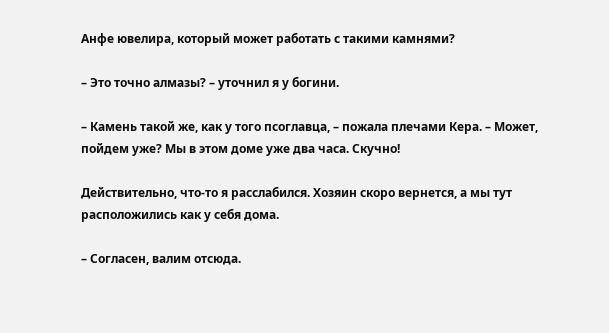Анфе ювелира, который может работать с такими камнями?

– Это точно алмазы? – уточнил я у богини.

– Камень такой же, как у того псоглавца, – пожала плечами Кера. – Может, пойдем уже? Мы в этом доме уже два часа. Скучно!

Действительно, что-то я расслабился. Хозяин скоро вернется, а мы тут расположились как у себя дома.

– Согласен, валим отсюда.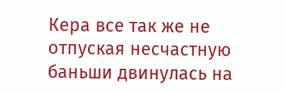Кера все так же не отпуская несчастную баньши двинулась на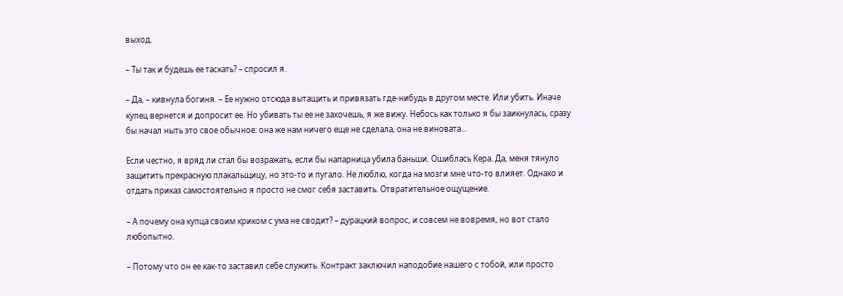выход.

– Ты так и будешь ее таскать? – спросил я.

– Да, – кивнула богиня. – Ее нужно отсюда вытащить и привязать где-нибудь в другом месте. Или убить. Иначе купец вернется и допросит ее. Но убивать ты ее не захочешь, я же вижу. Небось как только я бы заикнулась, сразу бы начал ныть это свое обычное: она же нам ничего еще не сделала, она не виновата…

Если честно, я вряд ли стал бы возражать, если бы напарница убила баньши. Ошиблась Кера. Да, меня тянуло защитить прекрасную плакальщицу, но это-то и пугало. Не люблю, когда на мозги мне что-то влияет. Однако и отдать приказ самостоятельно я просто не смог себя заставить. Отвратительное ощущение.

– А почему она купца своим криком с ума не сводит? – дурацкий вопрос, и совсем не вовремя, но вот стало любопытно.

– Потому что он ее как-то заставил себе служить. Контракт заключил наподобие нашего с тобой, или просто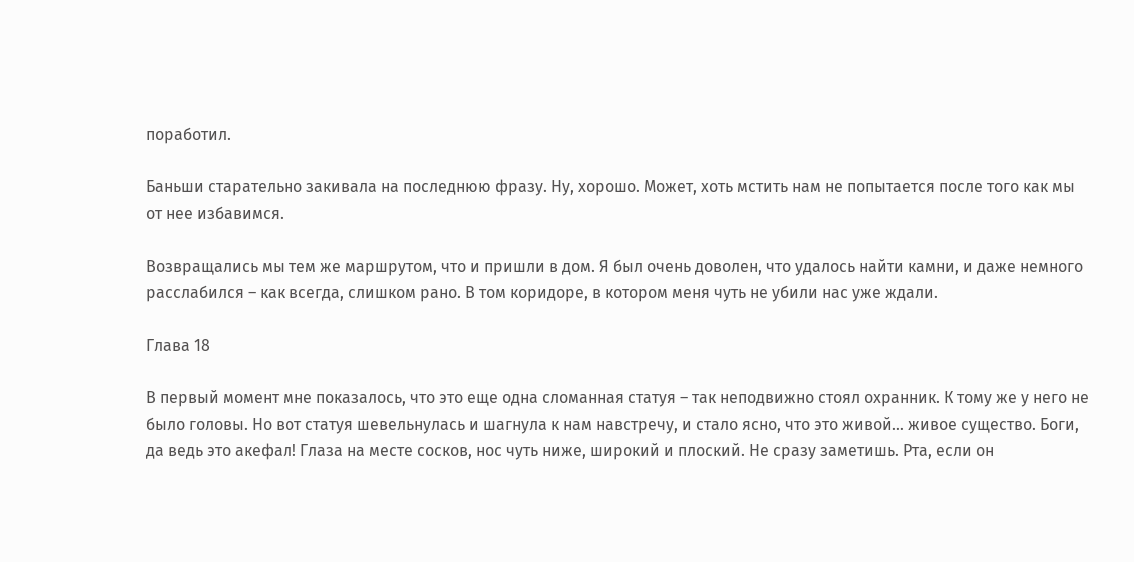поработил.

Баньши старательно закивала на последнюю фразу. Ну, хорошо. Может, хоть мстить нам не попытается после того как мы от нее избавимся.

Возвращались мы тем же маршрутом, что и пришли в дом. Я был очень доволен, что удалось найти камни, и даже немного расслабился – как всегда, слишком рано. В том коридоре, в котором меня чуть не убили нас уже ждали.

Глава 18

В первый момент мне показалось, что это еще одна сломанная статуя – так неподвижно стоял охранник. К тому же у него не было головы. Но вот статуя шевельнулась и шагнула к нам навстречу, и стало ясно, что это живой… живое существо. Боги, да ведь это акефал! Глаза на месте сосков, нос чуть ниже, широкий и плоский. Не сразу заметишь. Рта, если он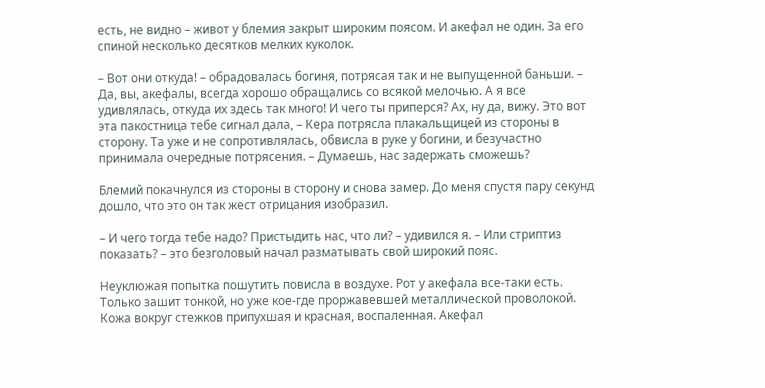есть, не видно – живот у блемия закрыт широким поясом. И акефал не один. За его спиной несколько десятков мелких куколок.

– Вот они откуда! – обрадовалась богиня, потрясая так и не выпущенной баньши. – Да, вы, акефалы, всегда хорошо обращались со всякой мелочью. А я все удивлялась, откуда их здесь так много! И чего ты приперся? Ах, ну да, вижу. Это вот эта пакостница тебе сигнал дала, – Кера потрясла плакальщицей из стороны в сторону. Та уже и не сопротивлялась, обвисла в руке у богини, и безучастно принимала очередные потрясения. – Думаешь, нас задержать сможешь?

Блемий покачнулся из стороны в сторону и снова замер. До меня спустя пару секунд дошло, что это он так жест отрицания изобразил.

– И чего тогда тебе надо? Пристыдить нас, что ли? – удивился я. – Или стриптиз показать? – это безголовый начал разматывать свой широкий пояс.

Неуклюжая попытка пошутить повисла в воздухе. Рот у акефала все-таки есть. Только зашит тонкой, но уже кое-где проржавевшей металлической проволокой. Кожа вокруг стежков припухшая и красная, воспаленная. Акефал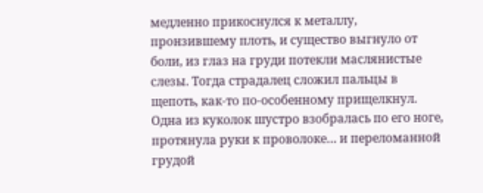медленно прикоснулся к металлу, пронзившему плоть, и существо выгнуло от боли, из глаз на груди потекли маслянистые слезы. Тогда страдалец сложил пальцы в щепоть, как-то по-особенному прищелкнул. Одна из куколок шустро взобралась по его ноге, протянула руки к проволоке… и переломанной грудой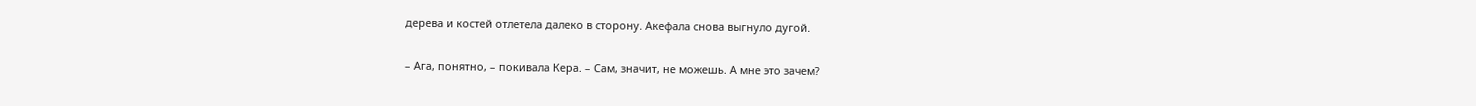дерева и костей отлетела далеко в сторону. Акефала снова выгнуло дугой.

– Ага, понятно, – покивала Кера. – Сам, значит, не можешь. А мне это зачем?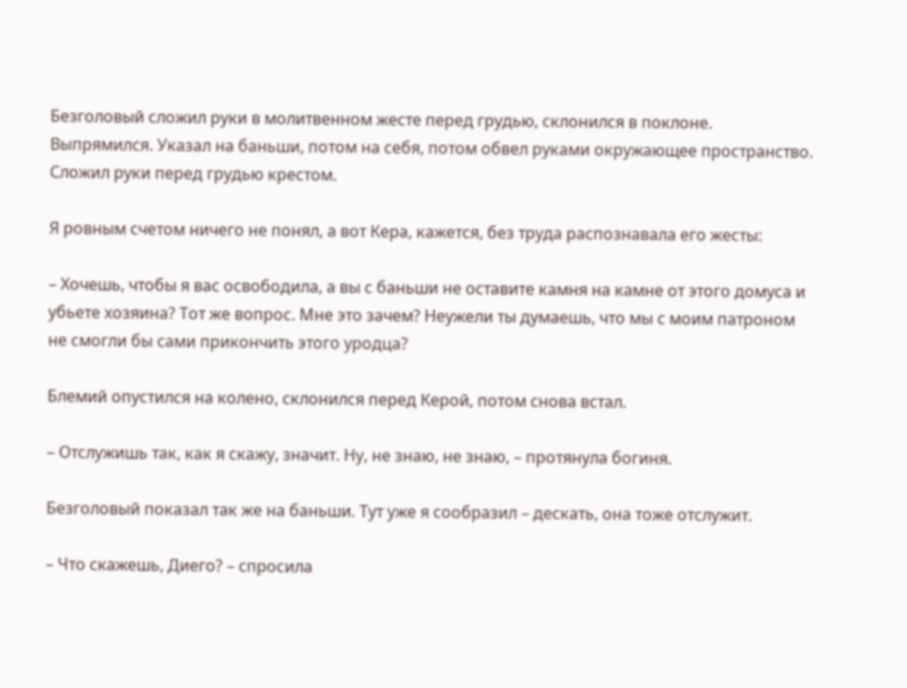Безголовый сложил руки в молитвенном жесте перед грудью, склонился в поклоне. Выпрямился. Указал на баньши, потом на себя, потом обвел руками окружающее пространство. Сложил руки перед грудью крестом.

Я ровным счетом ничего не понял, а вот Кера, кажется, без труда распознавала его жесты:

– Хочешь, чтобы я вас освободила, а вы с баньши не оставите камня на камне от этого домуса и убьете хозяина? Тот же вопрос. Мне это зачем? Неужели ты думаешь, что мы с моим патроном не смогли бы сами прикончить этого уродца?

Блемий опустился на колено, склонился перед Керой, потом снова встал.

– Отслужишь так, как я скажу, значит. Ну, не знаю, не знаю, – протянула богиня.

Безголовый показал так же на баньши. Тут уже я сообразил – дескать, она тоже отслужит.

– Что скажешь, Диего? – спросила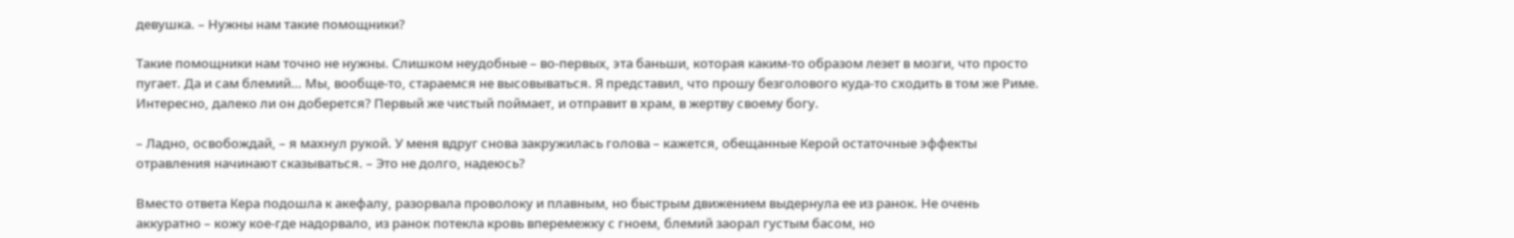девушка. – Нужны нам такие помощники?

Такие помощники нам точно не нужны. Слишком неудобные – во-первых, эта баньши, которая каким-то образом лезет в мозги, что просто пугает. Да и сам блемий… Мы, вообще-то, стараемся не высовываться. Я представил, что прошу безголового куда-то сходить в том же Риме. Интересно, далеко ли он доберется? Первый же чистый поймает, и отправит в храм, в жертву своему богу.

– Ладно, освобождай, – я махнул рукой. У меня вдруг снова закружилась голова – кажется, обещанные Керой остаточные эффекты отравления начинают сказываться. – Это не долго, надеюсь?

Вместо ответа Кера подошла к акефалу, разорвала проволоку и плавным, но быстрым движением выдернула ее из ранок. Не очень аккуратно – кожу кое-где надорвало, из ранок потекла кровь вперемежку с гноем, блемий заорал густым басом, но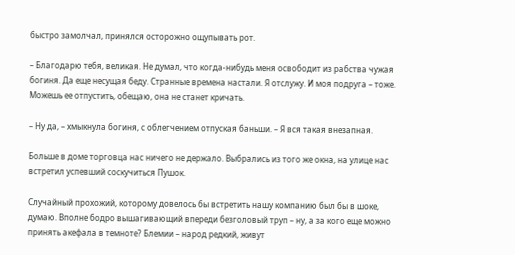быстро замолчал, принялся осторожно ощупывать рот.

– Благодарю тебя, великая. Не думал, что когда-нибудь меня освободит из рабства чужая богиня. Да еще несущая беду. Странные времена настали. Я отслужу. И моя подруга – тоже. Можешь ее отпустить, обещаю, она не станет кричать.

– Ну да, – хмыкнула богиня, с облегчением отпуская баньши. – Я вся такая внезапная.

Больше в доме торговца нас ничего не держало. Выбрались из того же окна, на улице нас встретил успевший соскучиться Пушок.

Случайный прохожий, которому довелось бы встретить нашу компанию был бы в шоке, думаю. Вполне бодро вышагивающий впереди безголовый труп – ну, а за кого еще можно принять акефала в темноте? Блемии – народ редкий, живут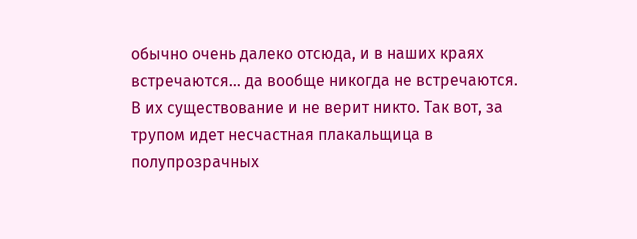обычно очень далеко отсюда, и в наших краях встречаются… да вообще никогда не встречаются. В их существование и не верит никто. Так вот, за трупом идет несчастная плакальщица в полупрозрачных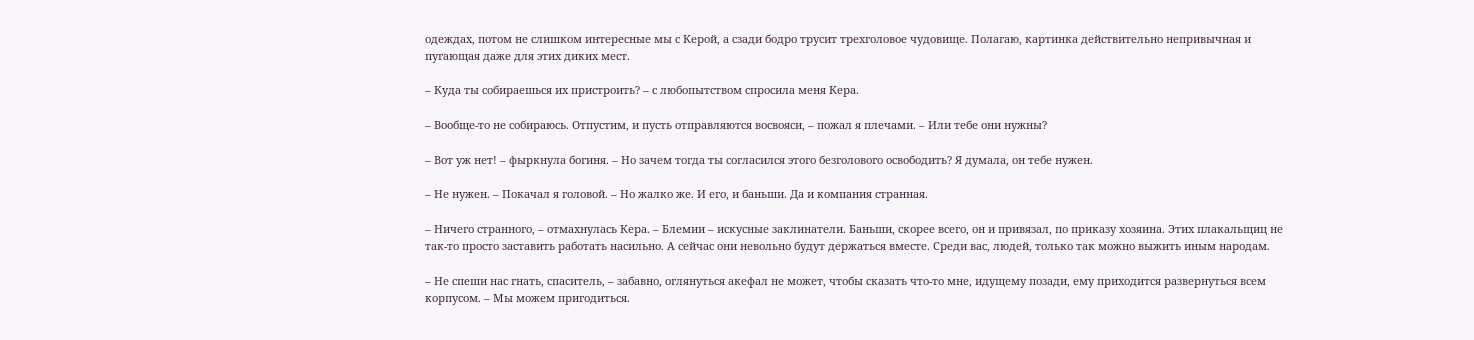одеждах, потом не слишком интересные мы с Керой, а сзади бодро трусит трехголовое чудовище. Полагаю, картинка действительно непривычная и пугающая даже для этих диких мест.

– Куда ты собираешься их пристроить? – с любопытством спросила меня Кера.

– Вообще-то не собираюсь. Отпустим, и пусть отправляются восвояси, – пожал я плечами. – Или тебе они нужны?

– Вот уж нет! – фыркнула богиня. – Но зачем тогда ты согласился этого безголового освободить? Я думала, он тебе нужен.

– Не нужен. – Покачал я головой. – Но жалко же. И его, и баньши. Да и компания странная.

– Ничего странного, – отмахнулась Кера. – Блемии – искусные заклинатели. Баньши, скорее всего, он и привязал, по приказу хозяина. Этих плакальщиц не так-то просто заставить работать насильно. А сейчас они невольно будут держаться вместе. Среди вас, людей, только так можно выжить иным народам.

– Не спеши нас гнать, спаситель, – забавно, оглянуться акефал не может, чтобы сказать что-то мне, идущему позади, ему приходится развернуться всем корпусом. – Мы можем пригодиться.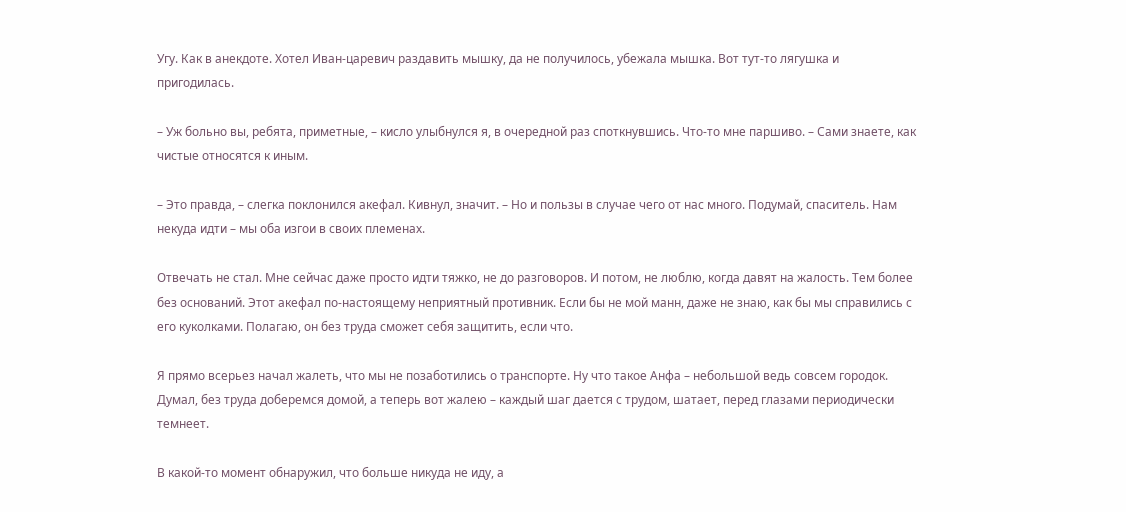Угу. Как в анекдоте. Хотел Иван-царевич раздавить мышку, да не получилось, убежала мышка. Вот тут-то лягушка и пригодилась.

– Уж больно вы, ребята, приметные, – кисло улыбнулся я, в очередной раз споткнувшись. Что-то мне паршиво. – Сами знаете, как чистые относятся к иным.

– Это правда, – слегка поклонился акефал. Кивнул, значит. – Но и пользы в случае чего от нас много. Подумай, спаситель. Нам некуда идти – мы оба изгои в своих племенах.

Отвечать не стал. Мне сейчас даже просто идти тяжко, не до разговоров. И потом, не люблю, когда давят на жалость. Тем более без оснований. Этот акефал по-настоящему неприятный противник. Если бы не мой манн, даже не знаю, как бы мы справились с его куколками. Полагаю, он без труда сможет себя защитить, если что.

Я прямо всерьез начал жалеть, что мы не позаботились о транспорте. Ну что такое Анфа – небольшой ведь совсем городок. Думал, без труда доберемся домой, а теперь вот жалею – каждый шаг дается с трудом, шатает, перед глазами периодически темнеет.

В какой-то момент обнаружил, что больше никуда не иду, а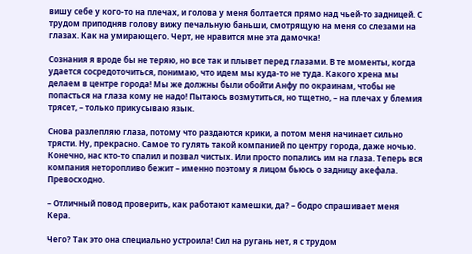вишу себе у кого-то на плечах, и голова у меня болтается прямо над чьей-то задницей. С трудом приподняв голову вижу печальную баньши, смотрящую на меня со слезами на глазах. Как на умирающего. Черт, не нравится мне эта дамочка!

Сознания я вроде бы не теряю, но все так и плывет перед глазами. В те моменты, когда удается сосредоточиться, понимаю, что идем мы куда-то не туда. Какого хрена мы делаем в центре города! Мы же должны были обойти Анфу по окраинам, чтобы не попасться на глаза кому не надо! Пытаюсь возмутиться, но тщетно, – на плечах у блемия трясет, – только прикусываю язык.

Снова разлепляю глаза, потому что раздаются крики, а потом меня начинает сильно трясти. Ну, прекрасно. Самое то гулять такой компанией по центру города, даже ночью. Конечно, нас кто-то спалил и позвал чистых. Или просто попались им на глаза. Теперь вся компания неторопливо бежит – именно поэтому я лицом бьюсь о задницу акефала. Превосходно.

– Отличный повод проверить, как работают камешки, да? – бодро спрашивает меня Кера.

Чего? Так это она специально устроила! Сил на ругань нет, я с трудом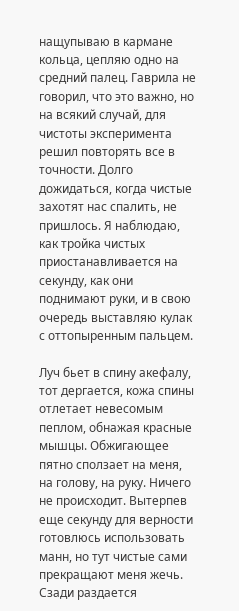нащупываю в кармане кольца, цепляю одно на средний палец. Гаврила не говорил, что это важно, но на всякий случай, для чистоты эксперимента решил повторять все в точности. Долго дожидаться, когда чистые захотят нас спалить, не пришлось. Я наблюдаю, как тройка чистых приостанавливается на секунду, как они поднимают руки, и в свою очередь выставляю кулак с оттопыренным пальцем.

Луч бьет в спину акефалу, тот дергается, кожа спины отлетает невесомым пеплом, обнажая красные мышцы. Обжигающее пятно сползает на меня, на голову, на руку. Ничего не происходит. Вытерпев еще секунду для верности готовлюсь использовать манн, но тут чистые сами прекращают меня жечь. Сзади раздается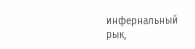инфернальный рык,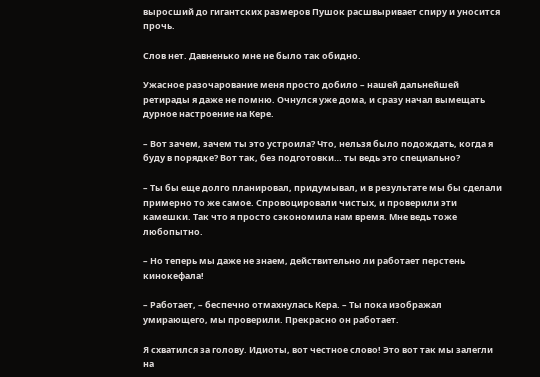выросший до гигантских размеров Пушок расшвыривает спиру и уносится прочь.

Слов нет. Давненько мне не было так обидно.

Ужасное разочарование меня просто добило – нашей дальнейшей ретирады я даже не помню. Очнулся уже дома, и сразу начал вымещать дурное настроение на Кере.

– Вот зачем, зачем ты это устроила? Что, нельзя было подождать, когда я буду в порядке? Вот так, без подготовки… ты ведь это специально?

– Ты бы еще долго планировал, придумывал, и в результате мы бы сделали примерно то же самое. Спровоцировали чистых, и проверили эти камешки. Так что я просто сэкономила нам время. Мне ведь тоже любопытно.

– Но теперь мы даже не знаем, действительно ли работает перстень кинокефала!

– Работает, – беспечно отмахнулась Кера. – Ты пока изображал умирающего, мы проверили. Прекрасно он работает.

Я схватился за голову. Идиоты, вот честное слово! Это вот так мы залегли на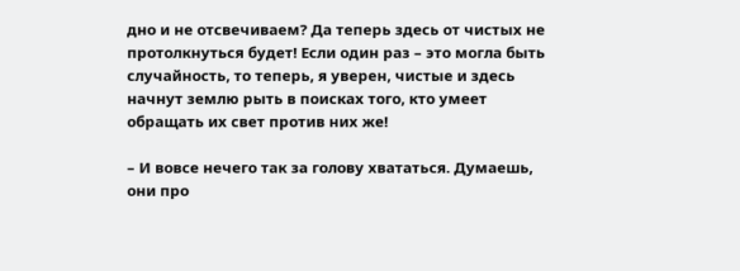дно и не отсвечиваем? Да теперь здесь от чистых не протолкнуться будет! Если один раз – это могла быть случайность, то теперь, я уверен, чистые и здесь начнут землю рыть в поисках того, кто умеет обращать их свет против них же!

– И вовсе нечего так за голову хвататься. Думаешь, они про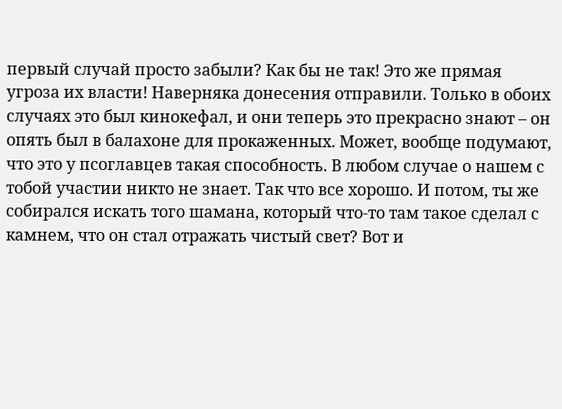первый случай просто забыли? Как бы не так! Это же прямая угроза их власти! Наверняка донесения отправили. Только в обоих случаях это был кинокефал, и они теперь это прекрасно знают – он опять был в балахоне для прокаженных. Может, вообще подумают, что это у псоглавцев такая способность. В любом случае о нашем с тобой участии никто не знает. Так что все хорошо. И потом, ты же собирался искать того шамана, который что-то там такое сделал с камнем, что он стал отражать чистый свет? Вот и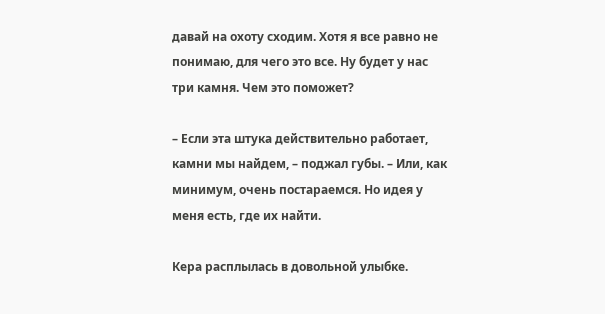давай на охоту сходим. Хотя я все равно не понимаю, для чего это все. Ну будет у нас три камня. Чем это поможет?

– Если эта штука действительно работает, камни мы найдем, – поджал губы. – Или, как минимум, очень постараемся. Но идея у меня есть, где их найти.

Кера расплылась в довольной улыбке.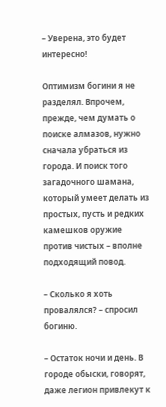– Уверена, это будет интересно!

Оптимизм богини я не разделял. Впрочем, прежде, чем думать о поиске алмазов, нужно сначала убраться из города. И поиск того загадочного шамана, который умеет делать из простых, пусть и редких камешков оружие против чистых – вполне подходящий повод.

– Сколько я хоть провалялся? – спросил богиню.

– Остаток ночи и день. В городе обыски, говорят, даже легион привлекут к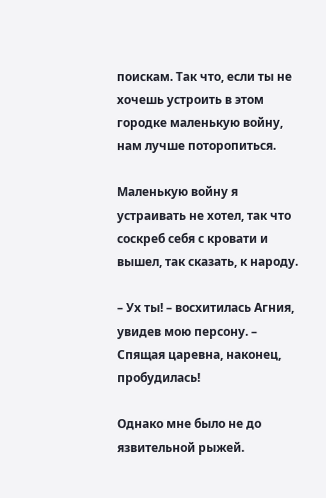поискам. Так что, если ты не хочешь устроить в этом городке маленькую войну, нам лучше поторопиться.

Маленькую войну я устраивать не хотел, так что соскреб себя с кровати и вышел, так сказать, к народу.

– Ух ты! – восхитилась Агния, увидев мою персону. – Спящая царевна, наконец, пробудилась!

Однако мне было не до язвительной рыжей.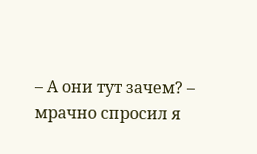– А они тут зачем? – мрачно спросил я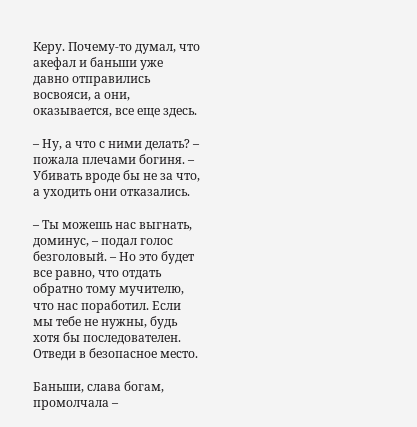Керу. Почему-то думал, что акефал и баньши уже давно отправились восвояси, а они, оказывается, все еще здесь.

– Ну, а что с ними делать? – пожала плечами богиня. – Убивать вроде бы не за что, а уходить они отказались.

– Ты можешь нас выгнать, доминус, – подал голос безголовый. – Но это будет все равно, что отдать обратно тому мучителю, что нас поработил. Если мы тебе не нужны, будь хотя бы последователен. Отведи в безопасное место.

Баньши, слава богам, промолчала –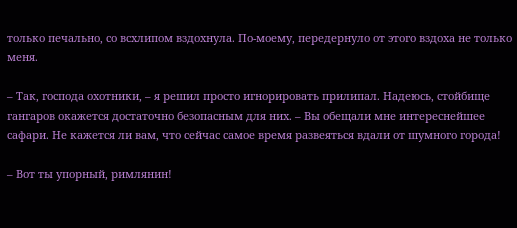только печально, со всхлипом вздохнула. По-моему, передернуло от этого вздоха не только меня.

– Так, господа охотники, – я решил просто игнорировать прилипал. Надеюсь, стойбище гангаров окажется достаточно безопасным для них. – Вы обещали мне интереснейшее сафари. Не кажется ли вам, что сейчас самое время развеяться вдали от шумного города!

– Вот ты упорный, римлянин!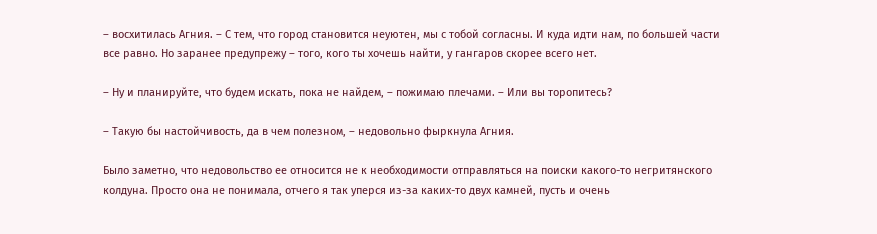– восхитилась Агния. – С тем, что город становится неуютен, мы с тобой согласны. И куда идти нам, по большей части все равно. Но заранее предупрежу – того, кого ты хочешь найти, у гангаров скорее всего нет.

– Ну и планируйте, что будем искать, пока не найдем, – пожимаю плечами. – Или вы торопитесь?

– Такую бы настойчивость, да в чем полезном, – недовольно фыркнула Агния.

Было заметно, что недовольство ее относится не к необходимости отправляться на поиски какого-то негритянского колдуна. Просто она не понимала, отчего я так уперся из-за каких-то двух камней, пусть и очень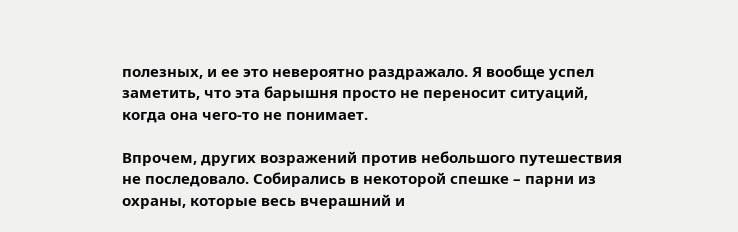полезных, и ее это невероятно раздражало. Я вообще успел заметить, что эта барышня просто не переносит ситуаций, когда она чего-то не понимает.

Впрочем, других возражений против небольшого путешествия не последовало. Собирались в некоторой спешке – парни из охраны, которые весь вчерашний и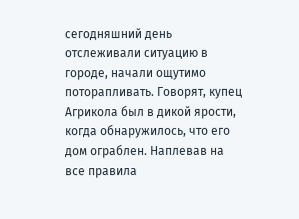сегодняшний день отслеживали ситуацию в городе, начали ощутимо поторапливать. Говорят, купец Агрикола был в дикой ярости, когда обнаружилось, что его дом ограблен. Наплевав на все правила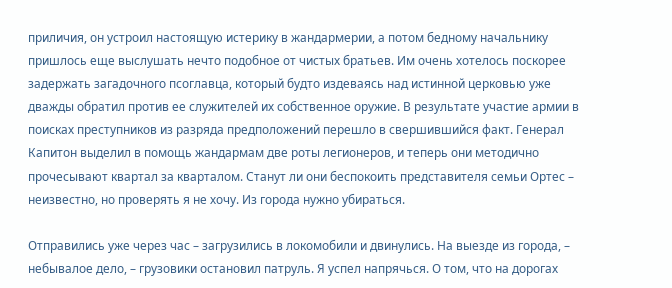приличия, он устроил настоящую истерику в жандармерии, а потом бедному начальнику пришлось еще выслушать нечто подобное от чистых братьев. Им очень хотелось поскорее задержать загадочного псоглавца, который будто издеваясь над истинной церковью уже дважды обратил против ее служителей их собственное оружие. В результате участие армии в поисках преступников из разряда предположений перешло в свершившийся факт. Генерал Капитон выделил в помощь жандармам две роты легионеров, и теперь они методично прочесывают квартал за кварталом. Станут ли они беспокоить представителя семьи Ортес – неизвестно, но проверять я не хочу. Из города нужно убираться.

Отправились уже через час – загрузились в локомобили и двинулись. На выезде из города, – небывалое дело, – грузовики остановил патруль. Я успел напрячься. О том, что на дорогах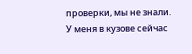проверки, мы не знали. У меня в кузове сейчас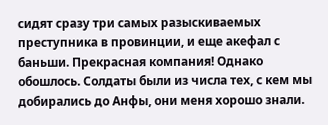сидят сразу три самых разыскиваемых преступника в провинции, и еще акефал с баньши. Прекрасная компания! Однако обошлось. Солдаты были из числа тех, с кем мы добирались до Анфы, они меня хорошо знали.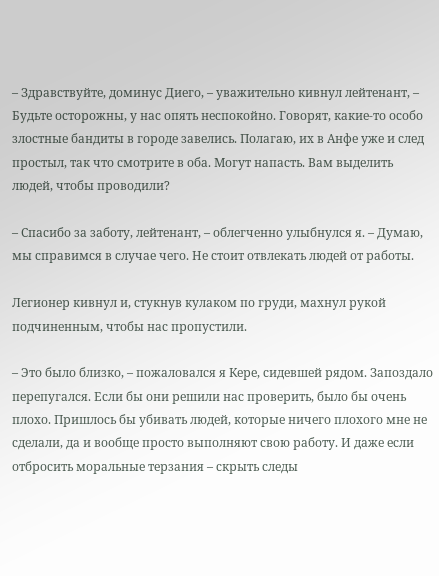– Здравствуйте, доминус Диего, – уважительно кивнул лейтенант, – Будьте осторожны, у нас опять неспокойно. Говорят, какие-то особо злостные бандиты в городе завелись. Полагаю, их в Анфе уже и след простыл, так что смотрите в оба. Могут напасть. Вам выделить людей, чтобы проводили?

– Спасибо за заботу, лейтенант, – облегченно улыбнулся я. – Думаю, мы справимся в случае чего. Не стоит отвлекать людей от работы.

Легионер кивнул и, стукнув кулаком по груди, махнул рукой подчиненным, чтобы нас пропустили.

– Это было близко, – пожаловался я Кере, сидевшей рядом. Запоздало перепугался. Если бы они решили нас проверить, было бы очень плохо. Пришлось бы убивать людей, которые ничего плохого мне не сделали, да и вообще просто выполняют свою работу. И даже если отбросить моральные терзания – скрыть следы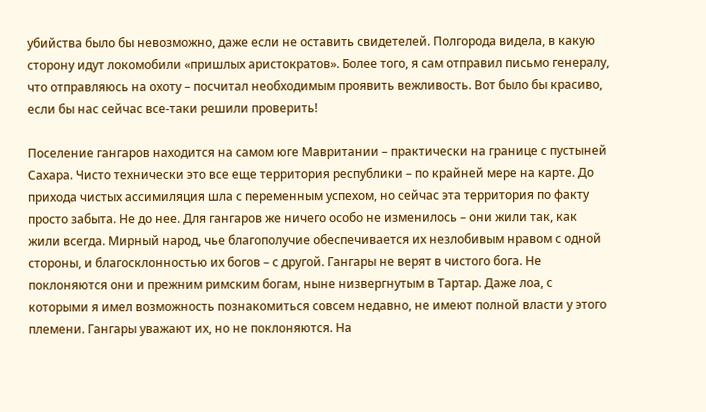убийства было бы невозможно, даже если не оставить свидетелей. Полгорода видела, в какую сторону идут локомобили «пришлых аристократов». Более того, я сам отправил письмо генералу, что отправляюсь на охоту – посчитал необходимым проявить вежливость. Вот было бы красиво, если бы нас сейчас все-таки решили проверить!

Поселение гангаров находится на самом юге Мавритании – практически на границе с пустыней Сахара. Чисто технически это все еще территория республики – по крайней мере на карте. До прихода чистых ассимиляция шла с переменным успехом, но сейчас эта территория по факту просто забыта. Не до нее. Для гангаров же ничего особо не изменилось – они жили так, как жили всегда. Мирный народ, чье благополучие обеспечивается их незлобивым нравом с одной стороны, и благосклонностью их богов – с другой. Гангары не верят в чистого бога. Не поклоняются они и прежним римским богам, ныне низвергнутым в Тартар. Даже лоа, с которыми я имел возможность познакомиться совсем недавно, не имеют полной власти у этого племени. Гангары уважают их, но не поклоняются. На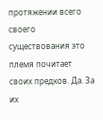протяжении всего своего существования это племя почитает своих предков. Да. За их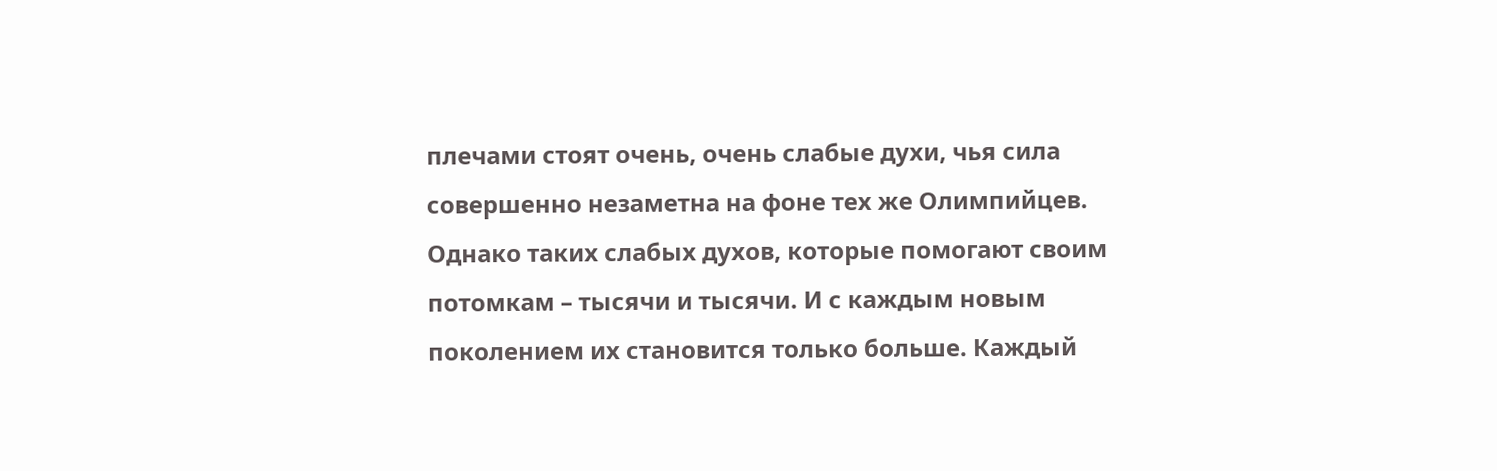плечами стоят очень, очень слабые духи, чья сила совершенно незаметна на фоне тех же Олимпийцев. Однако таких слабых духов, которые помогают своим потомкам – тысячи и тысячи. И с каждым новым поколением их становится только больше. Каждый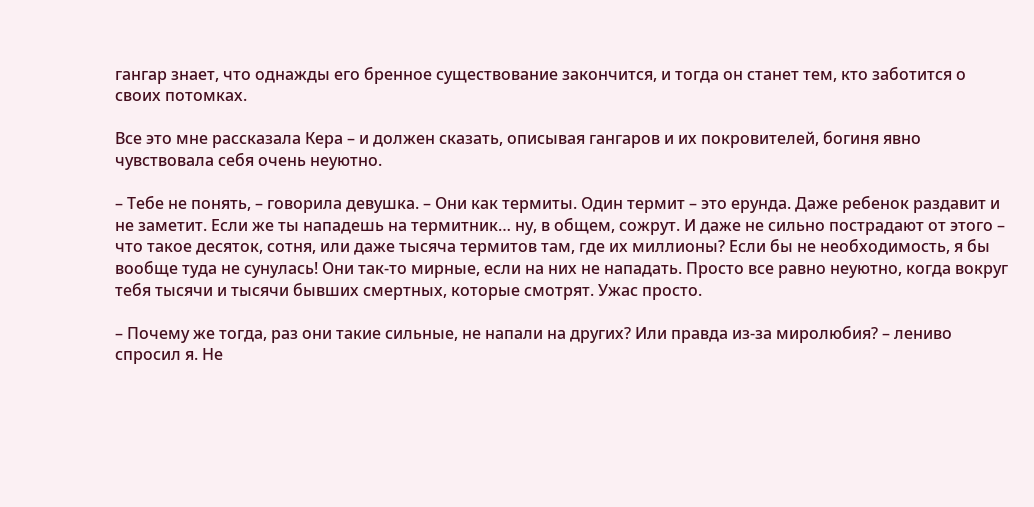гангар знает, что однажды его бренное существование закончится, и тогда он станет тем, кто заботится о своих потомках.

Все это мне рассказала Кера – и должен сказать, описывая гангаров и их покровителей, богиня явно чувствовала себя очень неуютно.

– Тебе не понять, – говорила девушка. – Они как термиты. Один термит – это ерунда. Даже ребенок раздавит и не заметит. Если же ты нападешь на термитник… ну, в общем, сожрут. И даже не сильно пострадают от этого – что такое десяток, сотня, или даже тысяча термитов там, где их миллионы? Если бы не необходимость, я бы вообще туда не сунулась! Они так-то мирные, если на них не нападать. Просто все равно неуютно, когда вокруг тебя тысячи и тысячи бывших смертных, которые смотрят. Ужас просто.

– Почему же тогда, раз они такие сильные, не напали на других? Или правда из-за миролюбия? – лениво спросил я. Не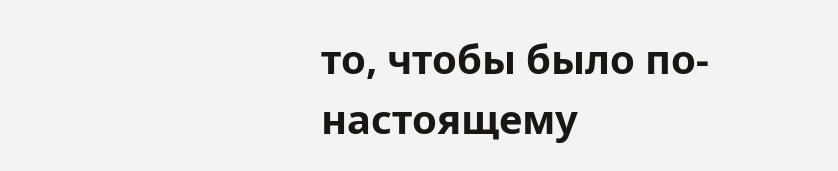то, чтобы было по-настоящему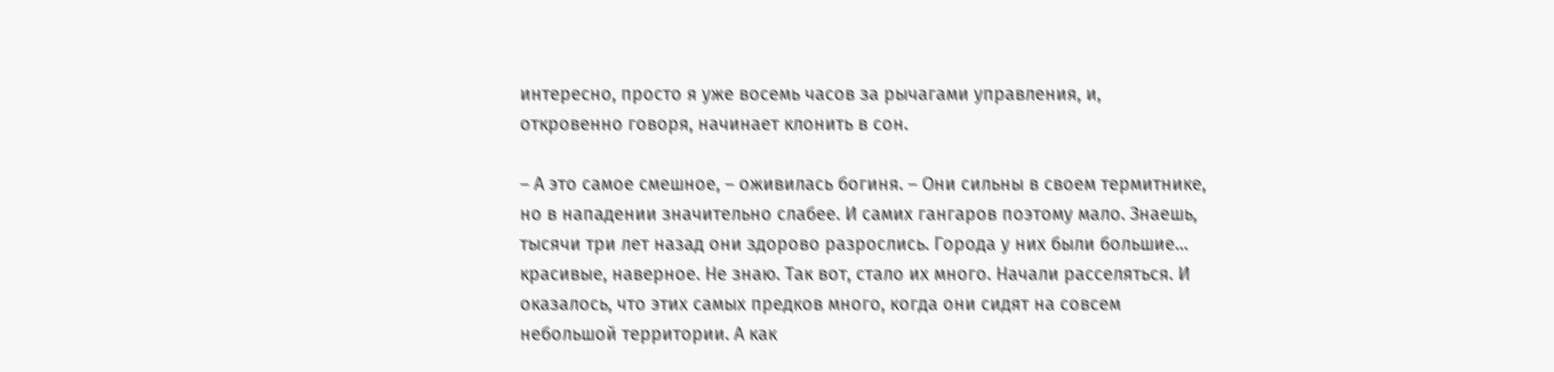интересно, просто я уже восемь часов за рычагами управления, и, откровенно говоря, начинает клонить в сон.

– А это самое смешное, – оживилась богиня. – Они сильны в своем термитнике, но в нападении значительно слабее. И самих гангаров поэтому мало. Знаешь, тысячи три лет назад они здорово разрослись. Города у них были большие… красивые, наверное. Не знаю. Так вот, стало их много. Начали расселяться. И оказалось, что этих самых предков много, когда они сидят на совсем небольшой территории. А как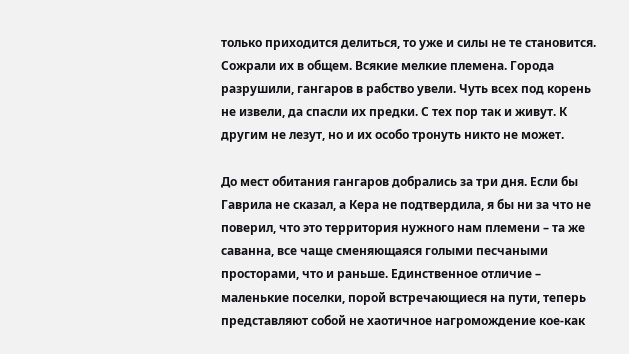только приходится делиться, то уже и силы не те становится. Сожрали их в общем. Всякие мелкие племена. Города разрушили, гангаров в рабство увели. Чуть всех под корень не извели, да спасли их предки. С тех пор так и живут. К другим не лезут, но и их особо тронуть никто не может.

До мест обитания гангаров добрались за три дня. Если бы Гаврила не сказал, а Кера не подтвердила, я бы ни за что не поверил, что это территория нужного нам племени – та же саванна, все чаще сменяющаяся голыми песчаными просторами, что и раньше. Единственное отличие – маленькие поселки, порой встречающиеся на пути, теперь представляют собой не хаотичное нагромождение кое-как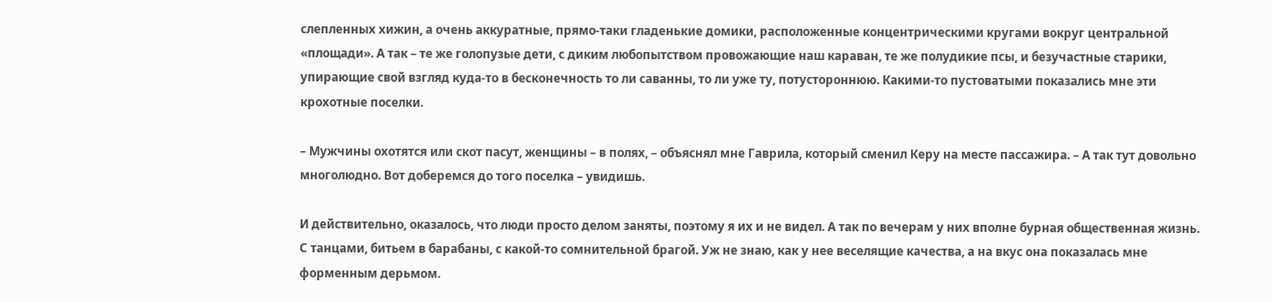слепленных хижин, а очень аккуратные, прямо-таки гладенькие домики, расположенные концентрическими кругами вокруг центральной «площади». А так – те же голопузые дети, с диким любопытством провожающие наш караван, те же полудикие псы, и безучастные старики, упирающие свой взгляд куда-то в бесконечность то ли саванны, то ли уже ту, потустороннюю. Какими-то пустоватыми показались мне эти крохотные поселки.

– Мужчины охотятся или скот пасут, женщины – в полях, – объяснял мне Гаврила, который сменил Керу на месте пассажира. – А так тут довольно многолюдно. Вот доберемся до того поселка – увидишь.

И действительно, оказалось, что люди просто делом заняты, поэтому я их и не видел. А так по вечерам у них вполне бурная общественная жизнь. С танцами, битьем в барабаны, с какой-то сомнительной брагой. Уж не знаю, как у нее веселящие качества, а на вкус она показалась мне форменным дерьмом.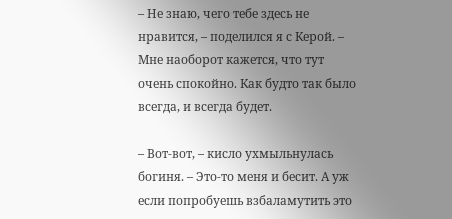– Не знаю, чего тебе здесь не нравится, – поделился я с Керой. – Мне наоборот кажется, что тут очень спокойно. Как будто так было всегда, и всегда будет.

– Вот-вот, – кисло ухмыльнулась богиня. – Это-то меня и бесит. А уж если попробуешь взбаламутить это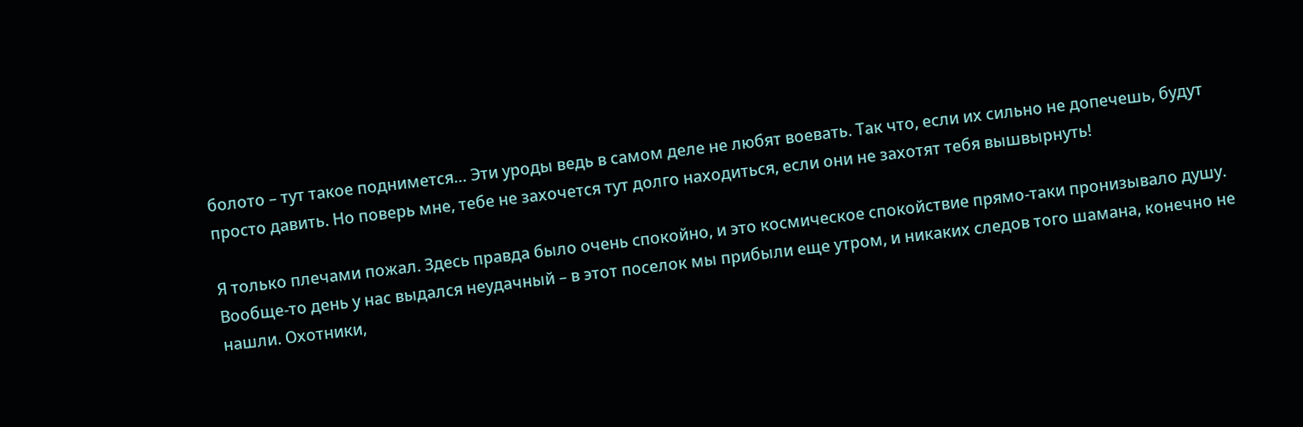болото – тут такое поднимется… Эти уроды ведь в самом деле не любят воевать. Так что, если их сильно не допечешь, будут просто давить. Но поверь мне, тебе не захочется тут долго находиться, если они не захотят тебя вышвырнуть!

Я только плечами пожал. Здесь правда было очень спокойно, и это космическое спокойствие прямо-таки пронизывало душу. Вообще-то день у нас выдался неудачный – в этот поселок мы прибыли еще утром, и никаких следов того шамана, конечно не нашли. Охотники,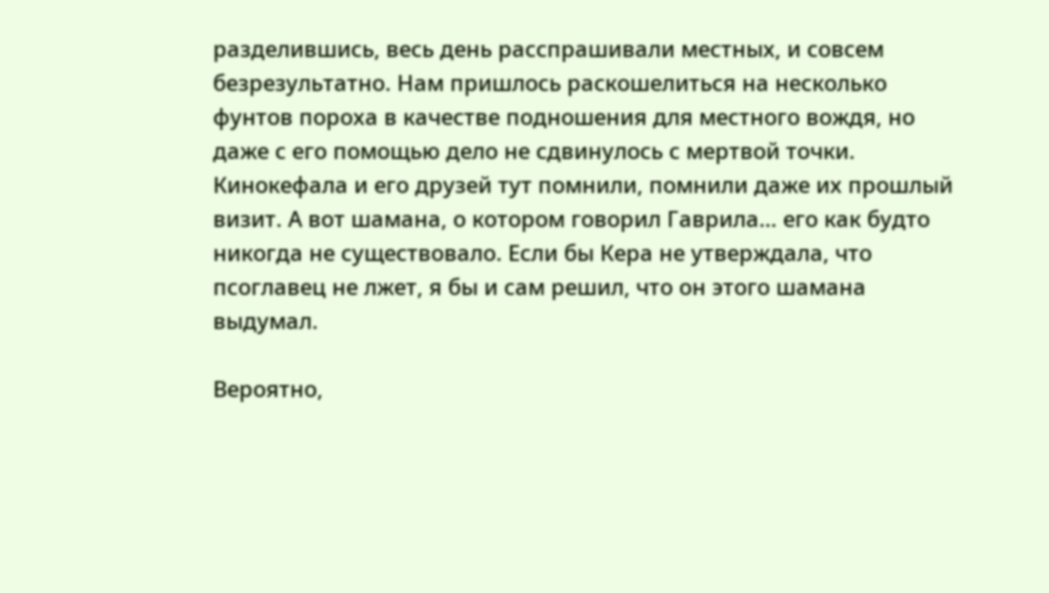разделившись, весь день расспрашивали местных, и совсем безрезультатно. Нам пришлось раскошелиться на несколько фунтов пороха в качестве подношения для местного вождя, но даже с его помощью дело не сдвинулось с мертвой точки. Кинокефала и его друзей тут помнили, помнили даже их прошлый визит. А вот шамана, о котором говорил Гаврила… его как будто никогда не существовало. Если бы Кера не утверждала, что псоглавец не лжет, я бы и сам решил, что он этого шамана выдумал.

Вероятно,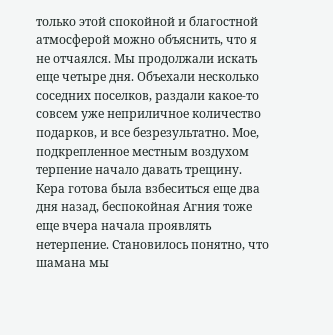только этой спокойной и благостной атмосферой можно объяснить, что я не отчаялся. Мы продолжали искать еще четыре дня. Объехали несколько соседних поселков, раздали какое-то совсем уже неприличное количество подарков, и все безрезультатно. Мое, подкрепленное местным воздухом терпение начало давать трещину. Кера готова была взбеситься еще два дня назад, беспокойная Агния тоже еще вчера начала проявлять нетерпение. Становилось понятно, что шамана мы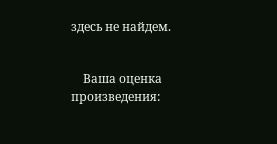здесь не найдем.


    Ваша оценка произведения: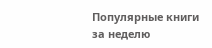Популярные книги за неделю